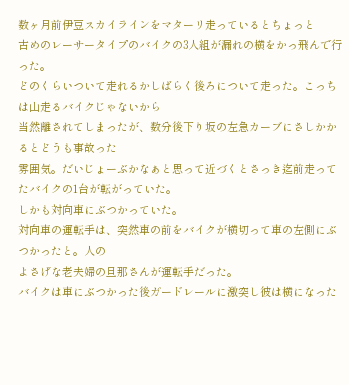数ヶ月前伊豆スカイラインをマターリ走っているとちょっと
古めのレーサータイプのバイクの3人組が漏れの横をかっ飛んで行った。
どのくらいついて走れるかしばらく後ろについて走った。こっちは山走るバイクじゃないから
当然離されてしまったが、数分後下り坂の左急カーブにさしかかるとどうも事故った
雰囲気。だいじょーぶかなぁと思って近づくとさっき迄前走ってたバイクの1台が転がっていた。
しかも対向車にぶつかっていた。
対向車の運転手は、突然車の前をバイクが横切って車の左側にぶつかったと。人の
よさげな老夫婦の旦那さんが運転手だった。
バイクは車にぶつかった後ガードレールに激突し彼は横になった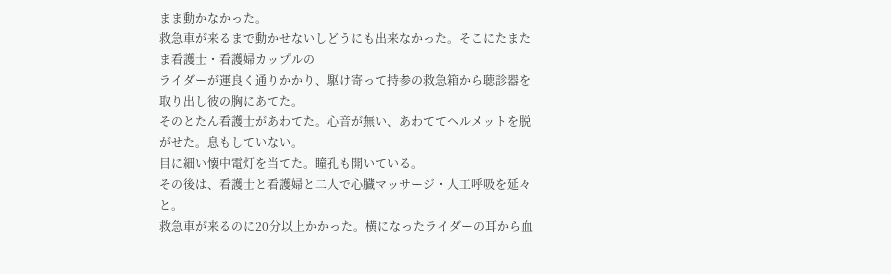まま動かなかった。
救急車が来るまで動かせないしどうにも出来なかった。そこにたまたま看護士・看護婦カップルの
ライダーが運良く通りかかり、駆け寄って持参の救急箱から聴診器を取り出し彼の胸にあてた。
そのとたん看護士があわてた。心音が無い、あわててヘルメットを脱がせた。息もしていない。
目に細い懐中電灯を当てた。瞳孔も開いている。
その後は、看護士と看護婦と二人で心臓マッサージ・人工呼吸を延々と。
救急車が来るのに20分以上かかった。横になったライダーの耳から血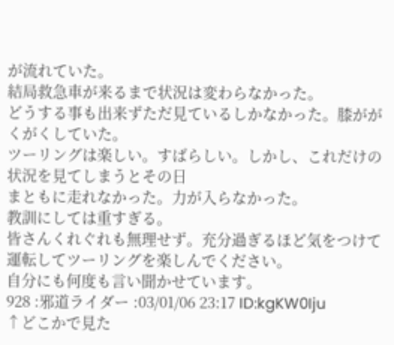が流れていた。
結局救急車が来るまで状況は変わらなかった。
どうする事も出来ずただ見ているしかなかった。膝ががくがくしていた。
ツーリングは楽しい。すばらしい。しかし、これだけの状況を見てしまうとその日
まともに走れなかった。力が入らなかった。
教訓にしては重すぎる。
皆さんくれぐれも無理せず。充分過ぎるほど気をつけて運転してツーリングを楽しんでください。
自分にも何度も言い聞かせています。
928 :邪道ライダー :03/01/06 23:17 ID:kgKW0Iju
↑どこかで見た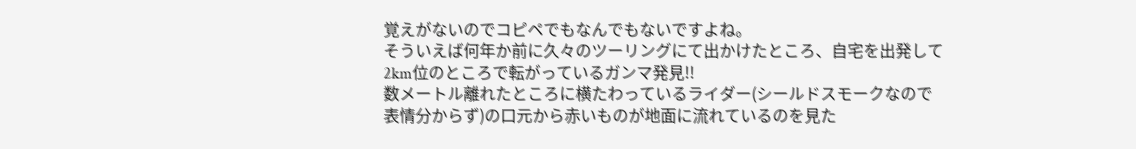覚えがないのでコピペでもなんでもないですよね。
そういえば何年か前に久々のツーリングにて出かけたところ、自宅を出発して
2km位のところで転がっているガンマ発見!!
数メートル離れたところに横たわっているライダー(シールドスモークなので
表情分からず)の口元から赤いものが地面に流れているのを見た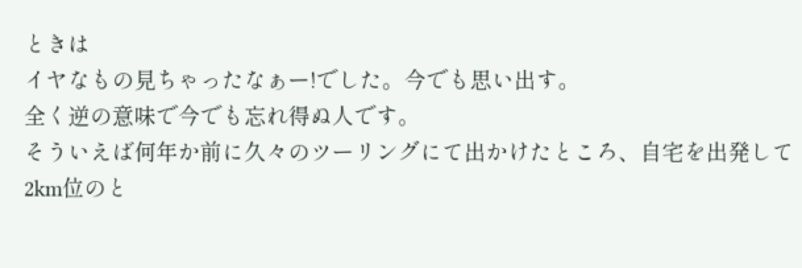ときは
イヤなもの見ちゃったなぁー!でした。今でも思い出す。
全く逆の意味で今でも忘れ得ぬ人です。
そういえば何年か前に久々のツーリングにて出かけたところ、自宅を出発して
2km位のと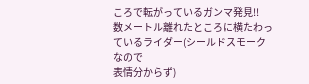ころで転がっているガンマ発見!!
数メートル離れたところに横たわっているライダー(シールドスモークなので
表情分からず)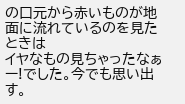の口元から赤いものが地面に流れているのを見たときは
イヤなもの見ちゃったなぁー!でした。今でも思い出す。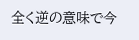全く逆の意味で今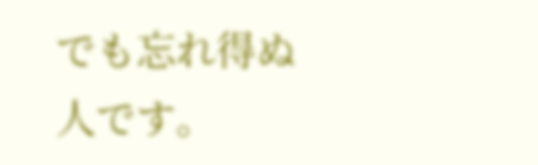でも忘れ得ぬ人です。